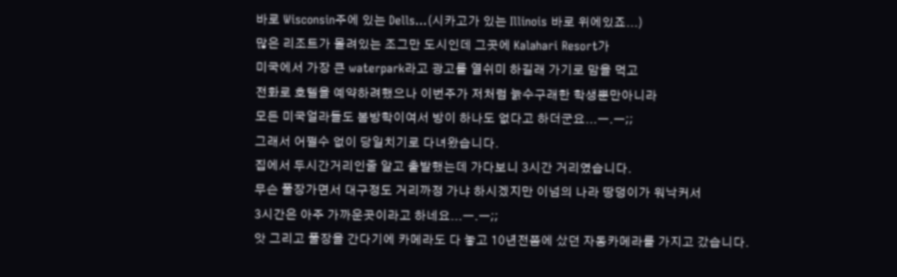바로 Wisconsin주에 있는 Dells...(시카고가 있는 Illinois 바로 위에있죠...)
많은 리조트가 몰려있는 조그만 도시인데 그곳에 Kalahari Resort가
미국에서 가장 큰 waterpark라고 광고를 열쉬미 하길래 가기로 맘을 먹고
전화로 호텔을 예약하려했으나 이번주가 저처럼 늙수구래한 학생뿐만아니라
모든 미국얼라들도 봄방학이여서 방이 하나도 없다고 하더군요...ㅡ.ㅡ;;
그래서 어쩔수 없이 당일치기로 다녀왔습니다.
집에서 두시간거리인줄 알고 출발했는데 가다보니 3시간 거리였습니다.
무슨 풀장가면서 대구정도 거리까정 가냐 하시겠지만 이넘의 나라 땅덩이가 워낙커서
3시간은 아주 가까운곳이라고 하네요...ㅡ.ㅡ;;
앗 그리고 풀장을 간다기에 카메라도 다 놓고 10년전쯤에 샀던 자동카메라를 가지고 갔습니다.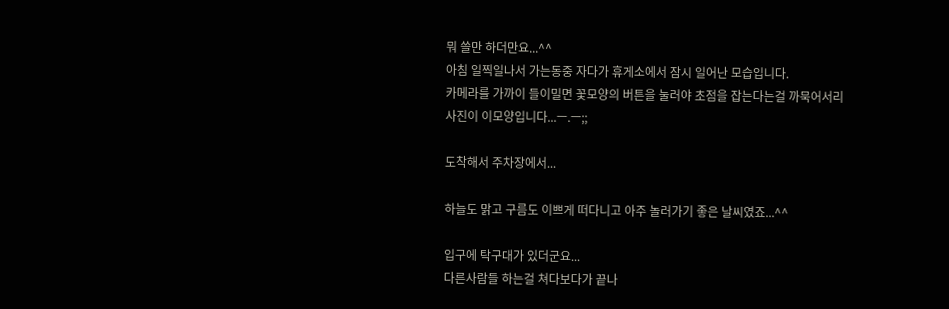뭐 쓸만 하더만요...^^
아침 일찍일나서 가는동중 자다가 휴게소에서 잠시 일어난 모습입니다.
카메라를 가까이 들이밀면 꽃모양의 버튼을 눌러야 초점을 잡는다는걸 까묵어서리
사진이 이모양입니다...ㅡ.ㅡ;;

도착해서 주차장에서...

하늘도 맑고 구름도 이쁘게 떠다니고 아주 놀러가기 좋은 날씨였죠...^^

입구에 탁구대가 있더군요...
다른사람들 하는걸 쳐다보다가 끝나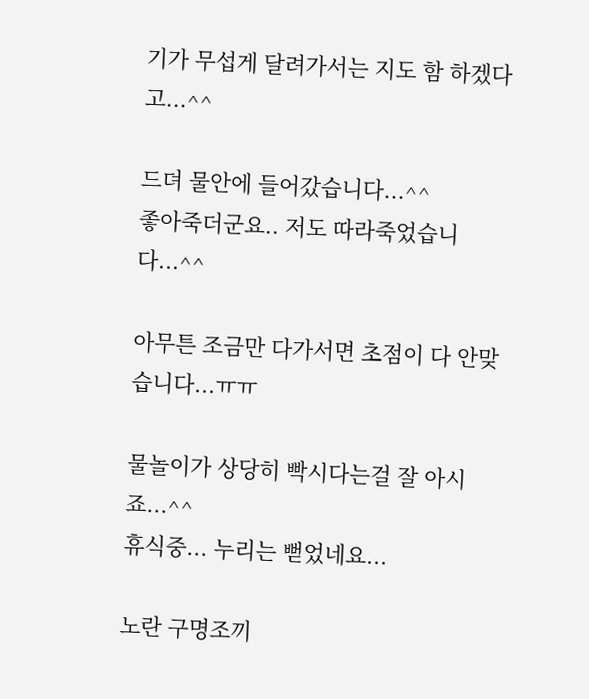기가 무섭게 달려가서는 지도 함 하겠다고...^^

드뎌 물안에 들어갔습니다...^^
좋아죽더군요.. 저도 따라죽었습니다...^^

아무튼 조금만 다가서면 초점이 다 안맞습니다...ㅠㅠ

물놀이가 상당히 빡시다는걸 잘 아시죠...^^
휴식중... 누리는 뻗었네요...

노란 구명조끼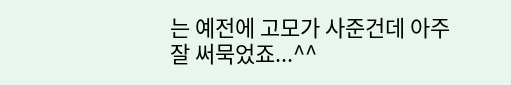는 예전에 고모가 사준건데 아주 잘 써묵었죠...^^